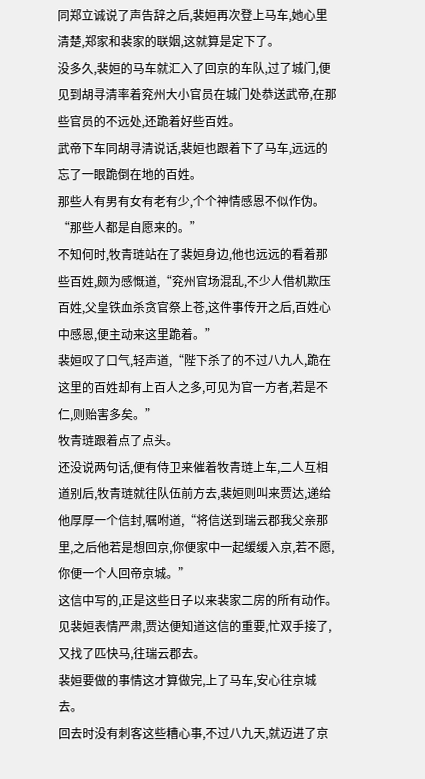同郑立诚说了声告辞之后,裴姮再次登上马车,她心里清楚,郑家和裴家的联姻,这就算是定下了。
没多久,裴姮的马车就汇入了回京的车队,过了城门,便见到胡寻清率着兖州大小官员在城门处恭送武帝,在那些官员的不远处,还跪着好些百姓。
武帝下车同胡寻清说话,裴姮也跟着下了马车,远远的忘了一眼跪倒在地的百姓。
那些人有男有女有老有少,个个神情感恩不似作伪。
“那些人都是自愿来的。”
不知何时,牧青琏站在了裴姮身边,他也远远的看着那些百姓,颇为感慨道,“兖州官场混乱,不少人借机欺压百姓,父皇铁血杀贪官祭上苍,这件事传开之后,百姓心中感恩,便主动来这里跪着。”
裴姮叹了口气,轻声道,“陛下杀了的不过八九人,跪在这里的百姓却有上百人之多,可见为官一方者,若是不仁,则贻害多矣。”
牧青琏跟着点了点头。
还没说两句话,便有侍卫来催着牧青琏上车,二人互相道别后,牧青琏就往队伍前方去,裴姮则叫来贾达,递给他厚厚一个信封,嘱咐道,“将信送到瑞云郡我父亲那里,之后他若是想回京,你便家中一起缓缓入京,若不愿,你便一个人回帝京城。”
这信中写的,正是这些日子以来裴家二房的所有动作。
见裴姮表情严肃,贾达便知道这信的重要,忙双手接了,又找了匹快马,往瑞云郡去。
裴姮要做的事情这才算做完,上了马车,安心往京城去。
回去时没有刺客这些糟心事,不过八九天,就迈进了京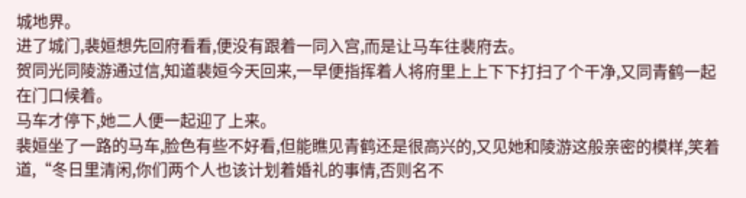城地界。
进了城门,裴姮想先回府看看,便没有跟着一同入宫,而是让马车往裴府去。
贺同光同陵游通过信,知道裴姮今天回来,一早便指挥着人将府里上上下下打扫了个干净,又同青鹤一起在门口候着。
马车才停下,她二人便一起迎了上来。
裴姮坐了一路的马车,脸色有些不好看,但能瞧见青鹤还是很高兴的,又见她和陵游这般亲密的模样,笑着道,“冬日里清闲,你们两个人也该计划着婚礼的事情,否则名不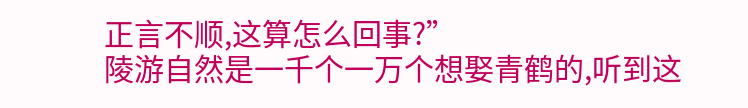正言不顺,这算怎么回事?”
陵游自然是一千个一万个想娶青鹤的,听到这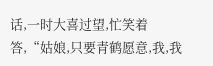话,一时大喜过望,忙笑着答,“姑娘,只要青鹤愿意,我,我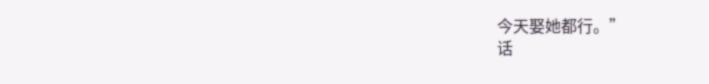今天娶她都行。”
话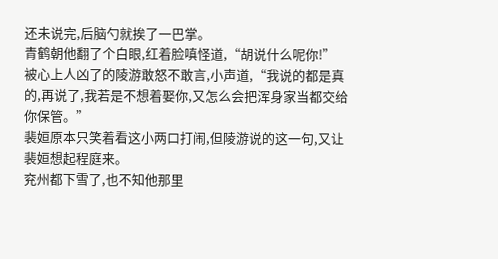还未说完,后脑勺就挨了一巴掌。
青鹤朝他翻了个白眼,红着脸嗔怪道,“胡说什么呢你!”
被心上人凶了的陵游敢怒不敢言,小声道,“我说的都是真的,再说了,我若是不想着娶你,又怎么会把浑身家当都交给你保管。”
裴姮原本只笑着看这小两口打闹,但陵游说的这一句,又让裴姮想起程庭来。
兖州都下雪了,也不知他那里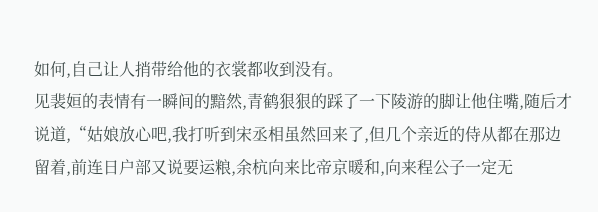如何,自己让人捎带给他的衣裳都收到没有。
见裴姮的表情有一瞬间的黯然,青鹤狠狠的踩了一下陵游的脚让他住嘴,随后才说道,“姑娘放心吧,我打听到宋丞相虽然回来了,但几个亲近的侍从都在那边留着,前连日户部又说要运粮,余杭向来比帝京暖和,向来程公子一定无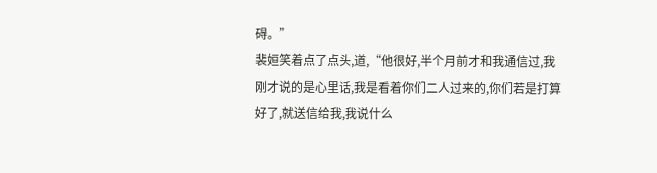碍。”
裴姮笑着点了点头,道,“他很好,半个月前才和我通信过,我刚才说的是心里话,我是看着你们二人过来的,你们若是打算好了,就送信给我,我说什么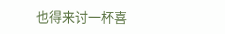也得来讨一杯喜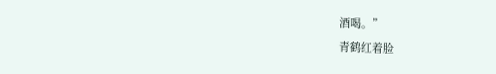酒喝。”
青鹤红着脸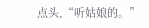点头,“听姑娘的。”